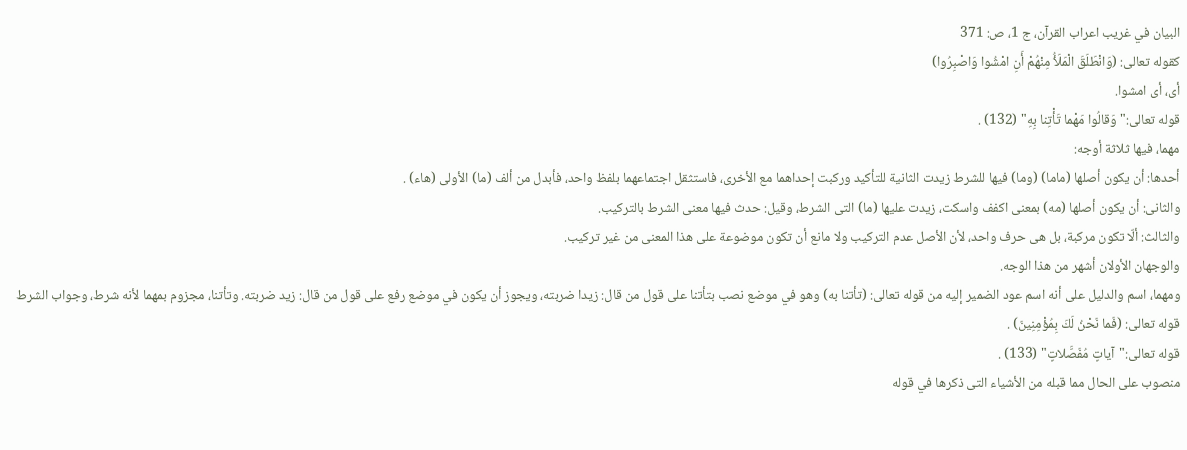البيان في غريب اعراب القرآن، ج 1، ص: 371
كقوله تعالى: (وَانْطَلَقَ الْمَلَأُ مِنْهُمْ أَنِ امْشُوا وَاصْبِرُوا)
أى، أى امشوا.
قوله تعالى:"وَقالُوا مَهْما تَأْتِنا بِهِ" (132) .
مهما، فيها ثلاثة أوجه:
أحدها: أن يكون أصلها (ماما) (وما) فيها للشرط زيدت الثانية للتأكيد وركبت إحداهما مع الأخرى، فاستثقل اجتماعهما بلفظ واحد، فأبدل من ألف (ما) الأولى (هاء) .
والثانى: أن يكون أصلها (مه) بمعنى اكفف واسكت، زيدت عليها (ما) التى الشرط، وقيل: حدث فيها معنى الشرط بالتركيب.
والثالث: ألّا تكون مركبة، بل هى حرف واحد، لأن الأصل عدم التركيب ولا مانع أن تكون موضوعة على هذا المعنى من غير تركيب.
والوجهان الأولان أشهر من هذا الوجه.
ومهما، اسم والدليل على أنه اسم عود الضمير إليه من قوله تعالى: (تأتنا به) وهو في موضع نصب بتأتنا على قول من قال: زيدا ضربته، ويجوز أن يكون في موضع رفع على قول من قال: زيد ضربته. وتأتنا، مجزوم بمهما لأنه شرط، وجواب الشرط قوله تعالى: (فَما نَحْنُ لَكَ بِمُؤْمِنِينَ) .
قوله تعالى:"آياتٍ مُفَصَّلاتٍ" (133) .
منصوب على الحال مما قبله من الأشياء التى ذكرها في قوله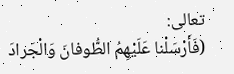تعالى:
(فَأَرْسَلْنا عَلَيْهِمُ الطُّوفانَ وَالْجَرادَ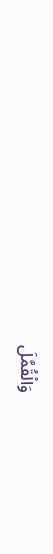وَالْقُمَّلَ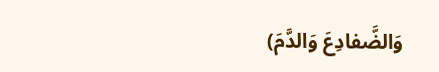وَالضَّفادِعَ وَالدَّمَ)